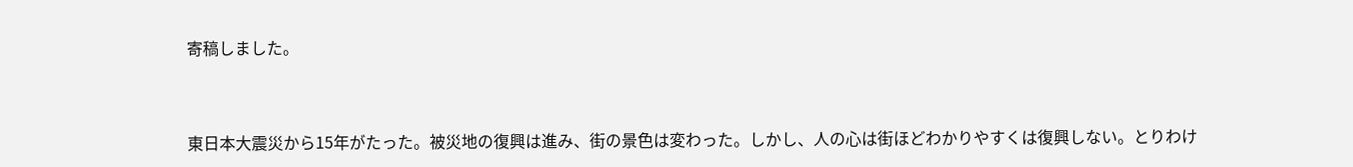寄稿しました。



東日本大震災から15年がたった。被災地の復興は進み、街の景色は変わった。しかし、人の心は街ほどわかりやすくは復興しない。とりわけ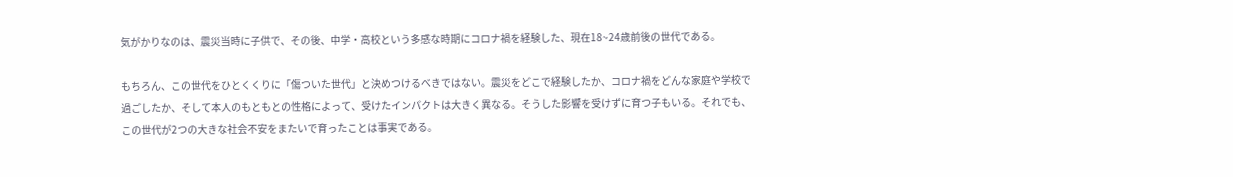気がかりなのは、震災当時に子供で、その後、中学・高校という多感な時期にコロナ禍を経験した、現在18~24歳前後の世代である。

もちろん、この世代をひとくくりに「傷ついた世代」と決めつけるべきではない。震災をどこで経験したか、コロナ禍をどんな家庭や学校で過ごしたか、そして本人のもともとの性格によって、受けたインパクトは大きく異なる。そうした影響を受けずに育つ子もいる。それでも、この世代が2つの大きな社会不安をまたいで育ったことは事実である。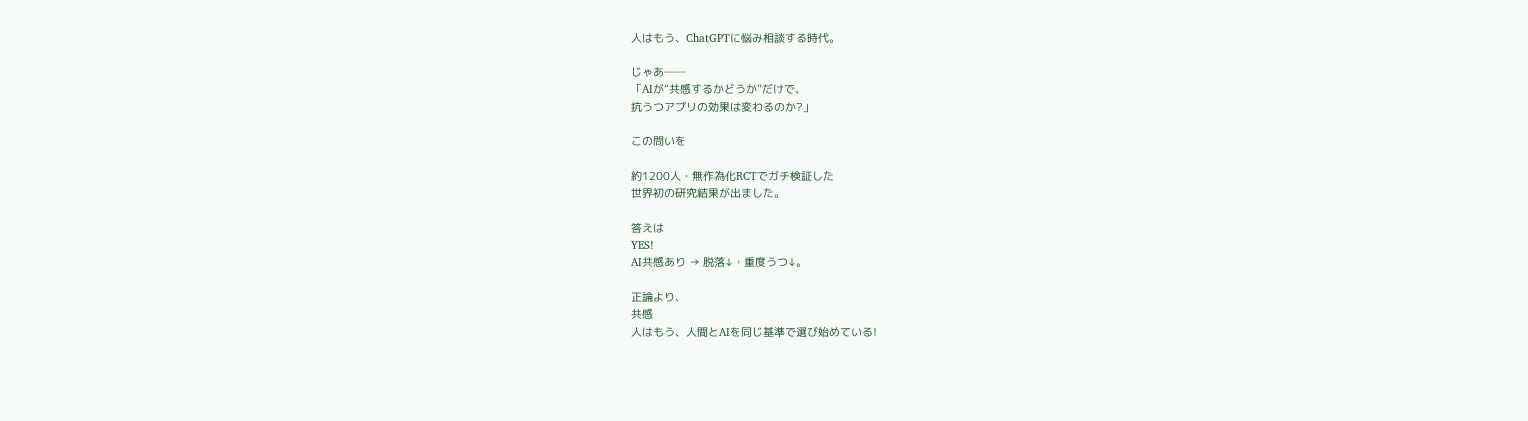人はもう、ChatGPTに悩み相談する時代。

じゃあ──
「AIが“共感するかどうか”だけで、
抗うつアプリの効果は変わるのか?」

この問いを

約1200人・無作為化RCTでガチ検証した
世界初の研究結果が出ました。

答えは
YES!
AI共感あり → 脱落↓・重度うつ↓。

正論より、
共感
人はもう、人間とAIを同じ基準で選び始めている!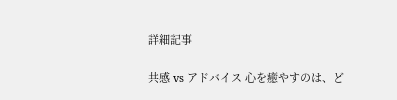詳細記事

共感 vs アドバイス 心を癒やすのは、ど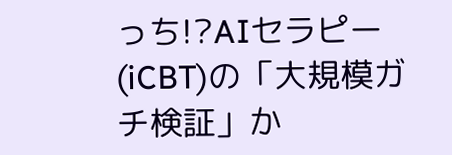っち!?AIセラピー(iCBT)の「大規模ガチ検証」か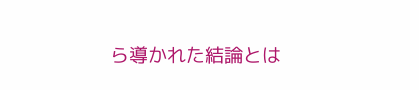ら導かれた結論とは